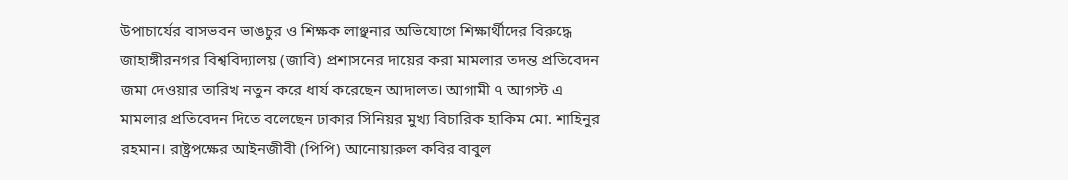উপাচার্যের বাসভবন ভাঙচুর ও শিক্ষক লাঞ্ছনার অভিযোগে শিক্ষার্থীদের বিরুদ্ধে জাহাঙ্গীরনগর বিশ্ববিদ্যালয় (জাবি) প্রশাসনের দায়ের করা মামলার তদন্ত প্রতিবেদন জমা দেওয়ার তারিখ নতুন করে ধার্য করেছেন আদালত। আগামী ৭ আগস্ট এ মামলার প্রতিবেদন দিতে বলেছেন ঢাকার সিনিয়র মুখ্য বিচারিক হাকিম মো. শাহিনুর রহমান। রাষ্ট্রপক্ষের আইনজীবী (পিপি) আনোয়ারুল কবির বাবুল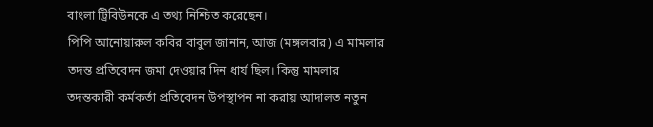বাংলা ট্রিবিউনকে এ তথ্য নিশ্চিত করেছেন।
পিপি আনোয়ারুল কবির বাবুল জানান, আজ (মঙ্গলবার) এ মামলার তদন্ত প্রতিবেদন জমা দেওয়ার দিন ধার্য ছিল। কিন্তু মামলার তদন্তকারী কর্মকর্তা প্রতিবেদন উপস্থাপন না করায় আদালত নতুন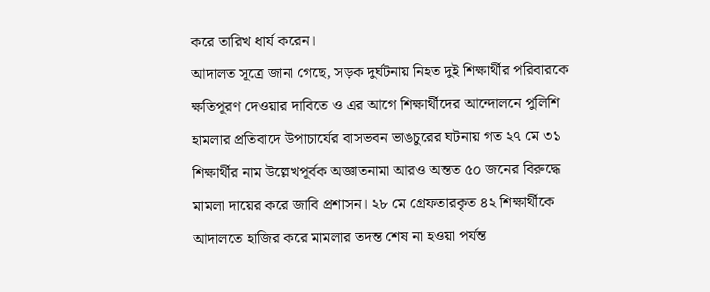করে তারিখ ধার্য করেন।
আদালত সূত্রে জানা গেছে, সড়ক দুর্ঘটনায় নিহত দুই শিক্ষার্থীর পরিবারকে ক্ষতিপূরণ দেওয়ার দাবিতে ও এর আগে শিক্ষার্থীদের আন্দোলনে পুলিশি হামলার প্রতিবাদে উপাচার্যের বাসভবন ভাঙচুরের ঘটনায় গত ২৭ মে ৩১ শিক্ষার্থীর নাম উল্লেখপূর্বক অজ্ঞাতনামা আরও অন্তত ৫০ জনের বিরুদ্ধে মামলা দায়ের করে জাবি প্রশাসন। ২৮ মে গ্রেফতারকৃত ৪২ শিক্ষার্থীকে আদালতে হাজির করে মামলার তদন্ত শেষ না হওয়া পর্যন্ত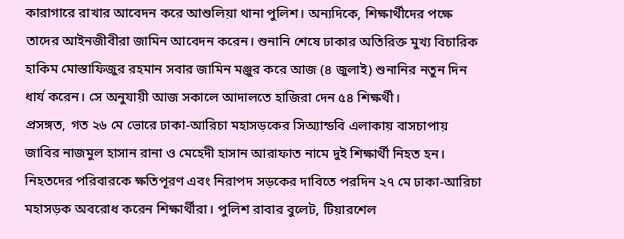কারাগারে রাখার আবেদন করে আশুলিয়া থানা পুলিশ। অন্যদিকে, শিক্ষার্থীদের পক্ষে তাদের আইনজীবীরা জামিন আবেদন করেন। শুনানি শেষে ঢাকার অতিরিক্ত মুখ্য বিচারিক হাকিম মোস্তাফিজুর রহমান সবার জামিন মঞ্জুর করে আজ (৪ জুলাই) শুনানির নতুন দিন ধার্য করেন। সে অনুযায়ী আজ সকালে আদালতে হাজিরা দেন ৫৪ শিক্ষর্থী।
প্রসঙ্গত, গত ২৬ মে ভোরে ঢাকা-আরিচা মহাসড়কের সিঅ্যান্ডবি এলাকায় বাসচাপায় জাবির নাজমুল হাসান রানা ও মেহেদী হাসান আরাফাত নামে দুই শিক্ষার্থী নিহত হন। নিহতদের পরিবারকে ক্ষতিপূরণ এবং নিরাপদ সড়কের দাবিতে পরদিন ২৭ মে ঢাকা-আরিচা মহাসড়ক অবরোধ করেন শিক্ষার্থীরা। পুলিশ রাবার বুলেট, টিয়ারশেল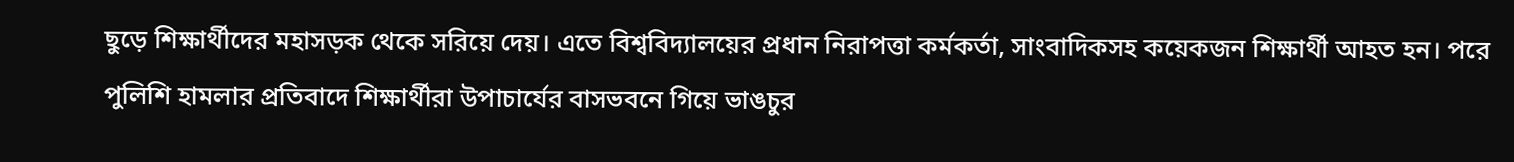ছুড়ে শিক্ষার্থীদের মহাসড়ক থেকে সরিয়ে দেয়। এতে বিশ্ববিদ্যালয়ের প্রধান নিরাপত্তা কর্মকর্তা, সাংবাদিকসহ কয়েকজন শিক্ষার্থী আহত হন। পরে পুলিশি হামলার প্রতিবাদে শিক্ষার্থীরা উপাচার্যের বাসভবনে গিয়ে ভাঙচুর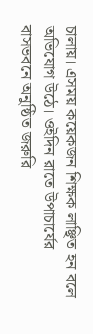চালায়। এসময় কয়েকজন শিক্ষক লাঞ্ছিত হন বলে অভিযোগ উঠে। ওইদিন রাতে উপাচার্যের বাসভবনে অনুষ্ঠিত জরুরি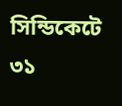সিন্ডিকেটে ৩১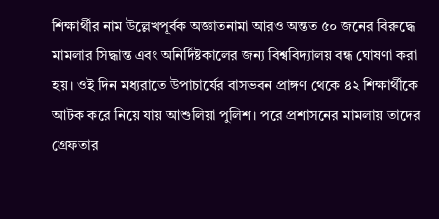শিক্ষার্থীর নাম উল্লেখপূর্বক অজ্ঞাতনামা আরও অন্তত ৫০ জনের বিরুদ্ধে মামলার সিদ্ধান্ত এবং অনির্দিষ্টকালের জন্য বিশ্ববিদ্যালয় বন্ধ ঘোষণা করা হয়। ওই দিন মধ্যরাতে উপাচার্যের বাসভবন প্রাঙ্গণ থেকে ৪২ শিক্ষার্থীকে আটক করে নিয়ে যায় আশুলিয়া পুলিশ। পরে প্রশাসনের মামলায় তাদের গ্রেফতার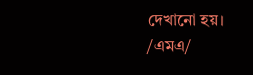দেখানো হয়।
/এমএ/